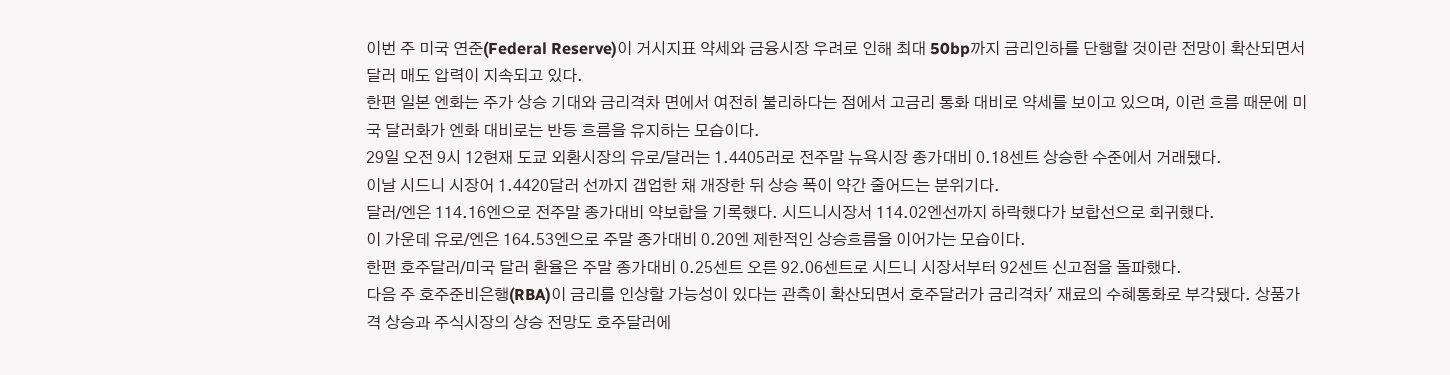이번 주 미국 연준(Federal Reserve)이 거시지표 약세와 금융시장 우려로 인해 최대 50bp까지 금리인하를 단행할 것이란 전망이 확산되면서 달러 매도 압력이 지속되고 있다.
한편 일본 엔화는 주가 상승 기대와 금리격차 면에서 여전히 불리하다는 점에서 고금리 통화 대비로 약세를 보이고 있으며, 이런 흐름 때문에 미국 달러화가 엔화 대비로는 반등 흐름을 유지하는 모습이다.
29일 오전 9시 12현재 도쿄 외환시장의 유로/달러는 1.4405러로 전주말 뉴욕시장 종가대비 0.18센트 상승한 수준에서 거래됐다.
이날 시드니 시장어 1.4420달러 선까지 갭업한 채 개장한 뒤 상승 폭이 약간 줄어드는 분위기다.
달러/엔은 114.16엔으로 전주말 종가대비 약보합을 기록했다. 시드니시장서 114.02엔선까지 하락했다가 보합선으로 회귀했다.
이 가운데 유로/엔은 164.53엔으로 주말 종가대비 0.20엔 제한적인 상승흐름을 이어가는 모습이다.
한편 호주달러/미국 달러 환율은 주말 종가대비 0.25센트 오른 92.06센트로 시드니 시장서부터 92센트 신고점을 돌파했다.
다음 주 호주준비은행(RBA)이 금리를 인상할 가능성이 있다는 관측이 확산되면서 호주달러가 금리격차' 재료의 수혜통화로 부각됐다. 상품가격 상승과 주식시장의 상승 전망도 호주달러에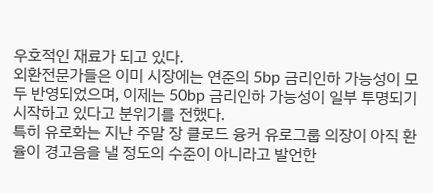우호적인 재료가 되고 있다.
외환전문가들은 이미 시장에는 연준의 5bp 금리인하 가능성이 모두 반영되었으며, 이제는 50bp 금리인하 가능성이 일부 투명되기 시작하고 있다고 분위기를 전했다.
특히 유로화는 지난 주말 장 클로드 융커 유로그룹 의장이 아직 환율이 경고음을 낼 정도의 수준이 아니라고 발언한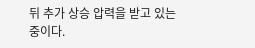뒤 추가 상승 압력을 받고 있는 중이다.